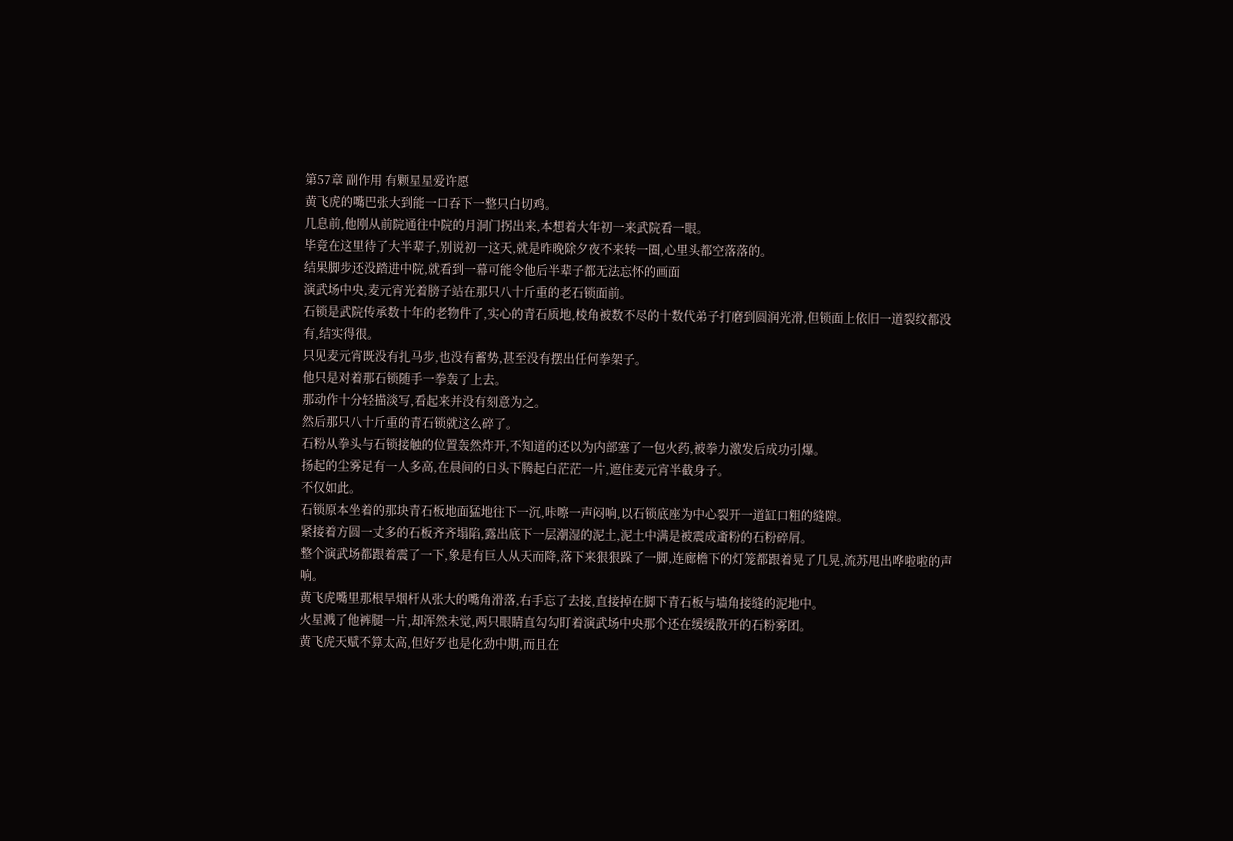第57章 副作用 有颗星星爱许愿
黄飞虎的嘴巴张大到能一口吞下一整只白切鸡。
几息前,他刚从前院通往中院的月洞门拐出来,本想着大年初一来武院看一眼。
毕竟在这里待了大半辈子,别说初一这天,就是昨晚除夕夜不来转一圈,心里头都空落落的。
结果脚步还没踏进中院,就看到一幕可能令他后半辈子都无法忘怀的画面
演武场中央,麦元宵光着膀子站在那只八十斤重的老石锁面前。
石锁是武院传承数十年的老物件了,实心的青石质地,棱角被数不尽的十数代弟子打磨到圆润光滑,但锁面上依旧一道裂纹都没有,结实得很。
只见麦元宵既没有扎马步,也没有蓄势,甚至没有摆出任何拳架子。
他只是对着那石锁随手一拳轰了上去。
那动作十分轻描淡写,看起来并没有刻意为之。
然后那只八十斤重的青石锁就这么碎了。
石粉从拳头与石锁接触的位置轰然炸开,不知道的还以为内部塞了一包火药,被拳力激发后成功引爆。
扬起的尘雾足有一人多高,在晨间的日头下腾起白茫茫一片,遮住麦元宵半截身子。
不仅如此。
石锁原本坐着的那块青石板地面猛地往下一沉,咔嚓一声闷响,以石锁底座为中心裂开一道缸口粗的缝隙。
紧接着方圆一丈多的石板齐齐塌陷,露出底下一层潮湿的泥土,泥土中满是被震成齑粉的石粉碎屑。
整个演武场都跟着震了一下,象是有巨人从天而降,落下来狠狠跺了一脚,连廊檐下的灯笼都跟着晃了几晃,流苏甩出哗啦啦的声响。
黄飞虎嘴里那根旱烟杆从张大的嘴角滑落,右手忘了去接,直接掉在脚下青石板与墙角接缝的泥地中。
火星溅了他裤腿一片,却浑然未觉,两只眼睛直勾勾盯着演武场中央那个还在缓缓散开的石粉雾团。
黄飞虎天赋不算太高,但好歹也是化劲中期,而且在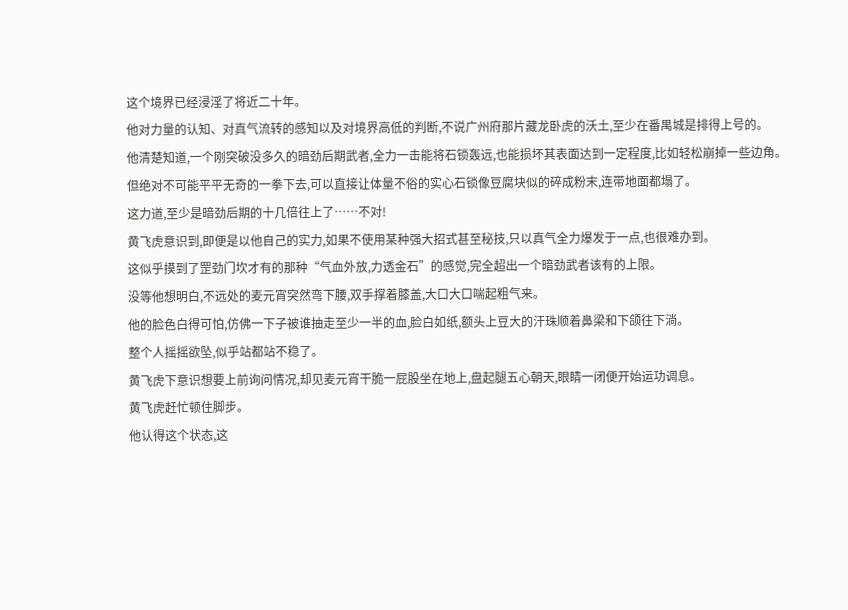这个境界已经浸淫了将近二十年。
他对力量的认知、对真气流转的感知以及对境界高低的判断,不说广州府那片藏龙卧虎的沃土,至少在番禺城是排得上号的。
他清楚知道,一个刚突破没多久的暗劲后期武者,全力一击能将石锁轰远,也能损坏其表面达到一定程度,比如轻松崩掉一些边角。
但绝对不可能平平无奇的一拳下去,可以直接让体量不俗的实心石锁像豆腐块似的碎成粉末,连带地面都塌了。
这力道,至少是暗劲后期的十几倍往上了……不对!
黄飞虎意识到,即便是以他自己的实力,如果不使用某种强大招式甚至秘技,只以真气全力爆发于一点,也很难办到。
这似乎摸到了罡劲门坎才有的那种“气血外放,力透金石”的感觉,完全超出一个暗劲武者该有的上限。
没等他想明白,不远处的麦元宵突然弯下腰,双手撑着膝盖,大口大口喘起粗气来。
他的脸色白得可怕,仿佛一下子被谁抽走至少一半的血,脸白如纸,额头上豆大的汗珠顺着鼻梁和下颌往下淌。
整个人摇摇欲坠,似乎站都站不稳了。
黄飞虎下意识想要上前询问情况,却见麦元宵干脆一屁股坐在地上,盘起腿五心朝天,眼睛一闭便开始运功调息。
黄飞虎赶忙顿住脚步。
他认得这个状态,这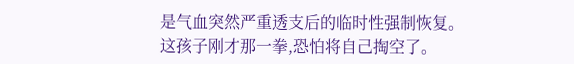是气血突然严重透支后的临时性强制恢复。
这孩子刚才那一拳,恐怕将自己掏空了。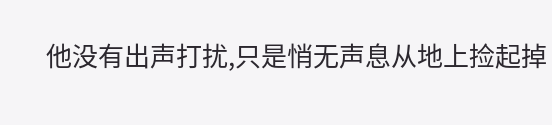他没有出声打扰,只是悄无声息从地上捡起掉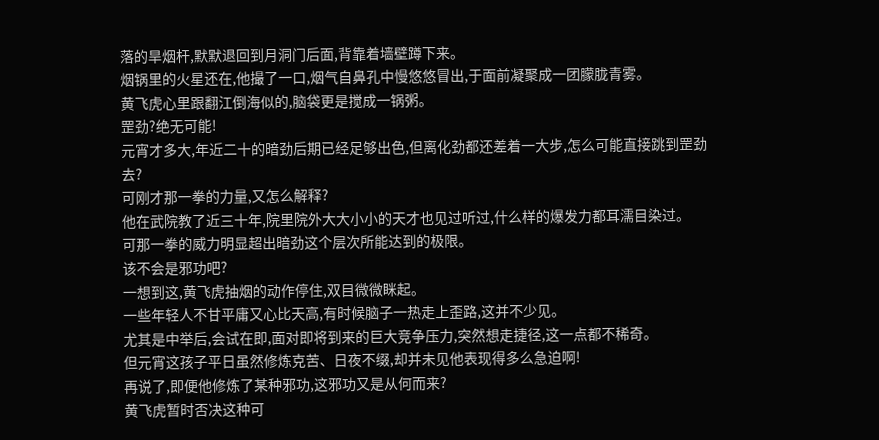落的旱烟杆,默默退回到月洞门后面,背靠着墙壁蹲下来。
烟锅里的火星还在,他撮了一口,烟气自鼻孔中慢悠悠冒出,于面前凝聚成一团朦胧青雾。
黄飞虎心里跟翻江倒海似的,脑袋更是搅成一锅粥。
罡劲?绝无可能!
元宵才多大,年近二十的暗劲后期已经足够出色,但离化劲都还差着一大步,怎么可能直接跳到罡劲去?
可刚才那一拳的力量,又怎么解释?
他在武院教了近三十年,院里院外大大小小的天才也见过听过,什么样的爆发力都耳濡目染过。
可那一拳的威力明显超出暗劲这个层次所能达到的极限。
该不会是邪功吧?
一想到这,黄飞虎抽烟的动作停住,双目微微眯起。
一些年轻人不甘平庸又心比天高,有时候脑子一热走上歪路,这并不少见。
尤其是中举后,会试在即,面对即将到来的巨大竞争压力,突然想走捷径,这一点都不稀奇。
但元宵这孩子平日虽然修炼克苦、日夜不缀,却并未见他表现得多么急迫啊!
再说了,即便他修炼了某种邪功,这邪功又是从何而来?
黄飞虎暂时否决这种可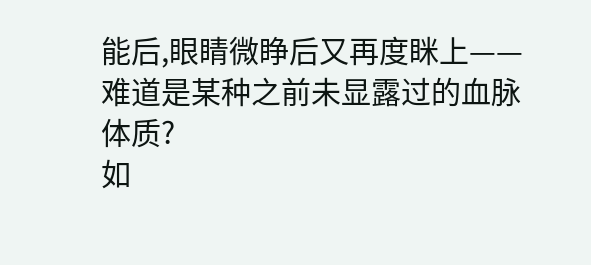能后,眼睛微睁后又再度眯上——难道是某种之前未显露过的血脉体质?
如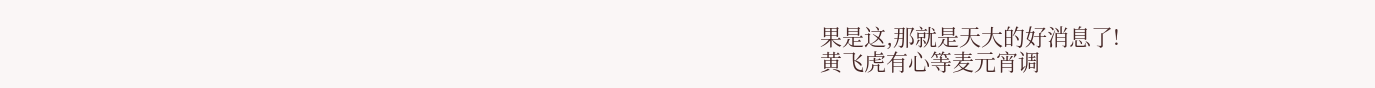果是这,那就是天大的好消息了!
黄飞虎有心等麦元宵调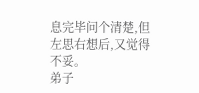息完毕问个清楚,但左思右想后,又觉得不妥。
弟子